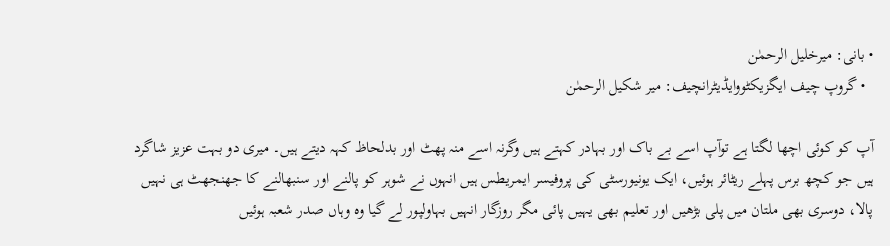• بانی: میرخلیل الرحمٰن
  • گروپ چیف ایگزیکٹووایڈیٹرانچیف: میر شکیل الرحمٰن

آپ کو کوئی اچھا لگتا ہے توآپ اسے بے باک اور بہادر کہتے ہیں وگرنہ اسے منہ پھٹ اور بدلحاظ کہہ دیتے ہیں۔ میری دو بہت عزیز شاگرد ہیں جو کچھ برس پہلے ریٹائر ہوئیں، ایک یونیورسٹی کی پروفیسر ایمریطس ہیں انہوں نے شوہر کو پالنے اور سنبھالنے کا جھنجھٹ ہی نہیں پالا، دوسری بھی ملتان میں پلی بڑھیں اور تعلیم بھی یہیں پائی مگر روزگار انہیں بہاولپور لے گیا وہ وہاں صدر شعبہ ہوئیں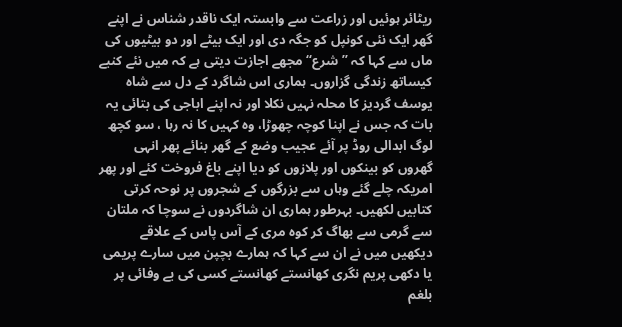ریٹائر ہوئیں اور زراعت سے وابستہ ایک ناقدر شناس نے اپنے گھر ایک نئی کونپل کو جگہ دی اور ایک بیٹے اور دو بیٹیوں کی ماں سے کہا کہ ’’شرع‘‘ مجھے اجازت دیتی ہے کہ میں نئے کنبے کیساتھ زندگی گزاروں۔ ہماری اس شاگرد کے دل سے شاہ یوسف گردیز کا محلہ نہیں نکلا اور نہ اپنے اباجی کی بتائی یہ بات کہ جس نے اپنا کوچہ چھوڑا، وہ کہیں کا نہ رہا ، سو کچھ لوگ ابدالی روڈ پر آئے عجیب وضع کے گھر بنائے پھر انہی گھروں کو بینکوں اور پلازوں کو دیا اپنے باغ فروخت کئے اور پھر امریکہ چلے گئے وہاں سے بزرگوں کے شجروں پر نوحہ کرتی کتابیں لکھیں۔ بہرطور ہماری ان شاگردوں نے سوچا کہ ملتان سے گرمی سے بھاگ کر کوہ مری کے آس پاس کے علاقے دیکھیں میں نے ان سے کہا کہ ہمارے بچپن میں سارے پریمی یا دکھی پریم نگری کھانستے کھانستے کسی کی بے وفائی پر بلغم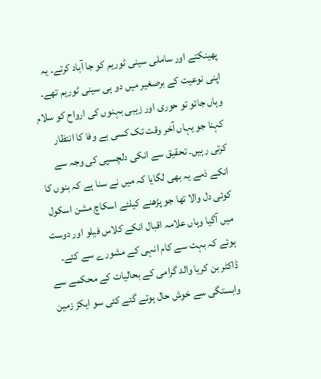پھینکتے اور ساملی سینی ٹوریم کو جا آباد کرتے۔ یہ اپنی نوعیت کے برصغیر میں دو ہی سینی ٹوریم تھے۔ وہاں جائو تو حوری اور زیبی بہنوں کی ارواح کو سلام کہنا جو یہاں آخر وقت تک کسی بے وفا کا انتظار کرتی رہیں۔ تحقیق سے انکی دلچسپی کی وجہ سے انکے ذمے یہ بھی لگایا کہ میں نے سنا ہے کہ بنوں کا کوئی دل والا تھا جو پڑھنے کیلئے اسکاچ مشن اسکول میں آگیا وہاں علامہ اقبال انکے کلاس فیلو اور دوست ہوئے کہ بہت سے کام انہی کے مشورے سے کئے۔ ڈاکٹر بن کریا والد گرامی کے بحالیات کے محکمے سے وابستگی سے خوش حال ہوتے گئے کئی سو ایکڑ زمین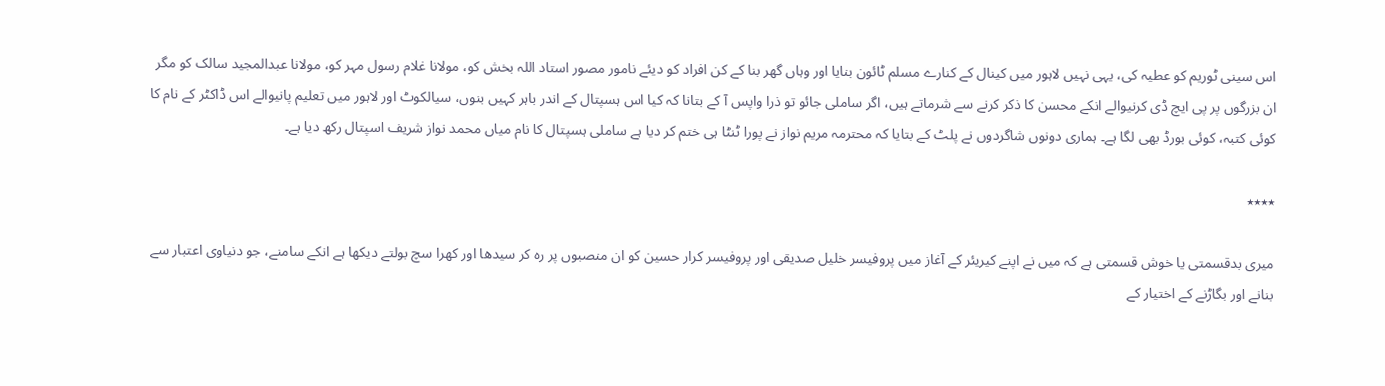اس سینی ٹوریم کو عطیہ کی، یہی نہیں لاہور میں کینال کے کنارے مسلم ٹائون بنایا اور وہاں گھر بنا کے کن افراد کو دیئے نامور مصور استاد اللہ بخش کو، مولانا غلام رسول مہر کو، مولانا عبدالمجید سالک کو مگر ان بزرگوں پر پی ایچ ڈی کرنیوالے انکے محسن کا ذکر کرنے سے شرماتے ہیں، اگر ساملی جائو تو ذرا واپس آ کے بتانا کہ کیا اس ہسپتال کے اندر باہر کہیں بنوں، سیالکوٹ اور لاہور میں تعلیم پانیوالے اس ڈاکٹر کے نام کا کوئی کتبہ، کوئی بورڈ بھی لگا ہے۔ ہماری دونوں شاگردوں نے پلٹ کے بتایا کہ محترمہ مریم نواز نے پورا ٹنٹا ہی ختم کر دیا ہے ساملی ہسپتال کا نام میاں محمد نواز شریف اسپتال رکھ دیا ہے۔

٭٭٭٭

میری بدقسمتی یا خوش قسمتی ہے کہ میں نے اپنے کیریئر کے آغاز میں پروفیسر خلیل صدیقی اور پروفیسر کرار حسین کو ان منصبوں پر رہ کر سیدھا اور کھرا سچ بولتے دیکھا ہے انکے سامنے، جو دنیاوی اعتبار سے بنانے اور بگاڑنے کے اختیار کے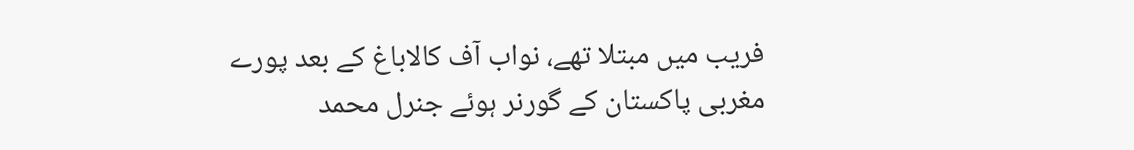فریب میں مبتلا تھے، نواب آف کالاباغ کے بعد پورے مغربی پاکستان کے گورنر ہوئے جنرل محمد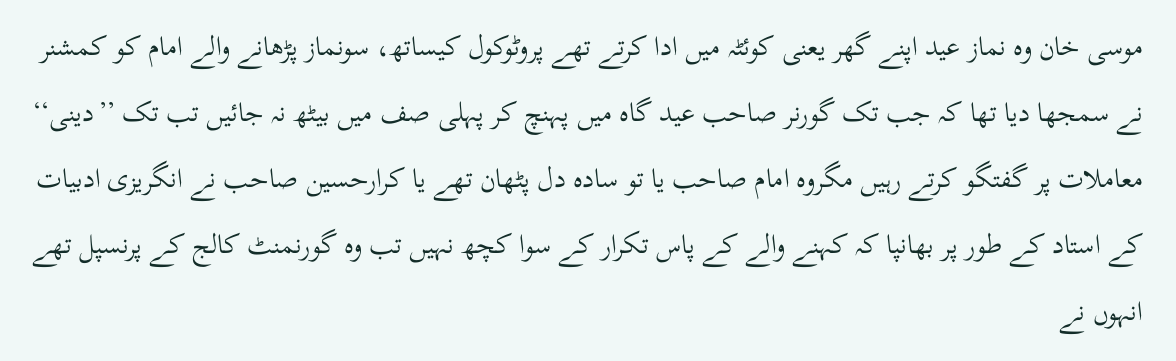موسی خان وہ نماز عید اپنے گھر یعنی کوئٹہ میں ادا کرتے تھے پروٹوکول کیساتھ، سونماز پڑھانے والے امام کو کمشنر نے سمجھا دیا تھا کہ جب تک گورنر صاحب عید گاہ میں پہنچ کر پہلی صف میں بیٹھ نہ جائیں تب تک ’’دینی‘‘ معاملات پر گفتگو کرتے رہیں مگروہ امام صاحب یا تو سادہ دل پٹھان تھے یا کرارحسین صاحب نے انگریزی ادبیات کے استاد کے طور پر بھانپا کہ کہنے والے کے پاس تکرار کے سوا کچھ نہیں تب وہ گورنمنٹ کالج کے پرنسپل تھے انہوں نے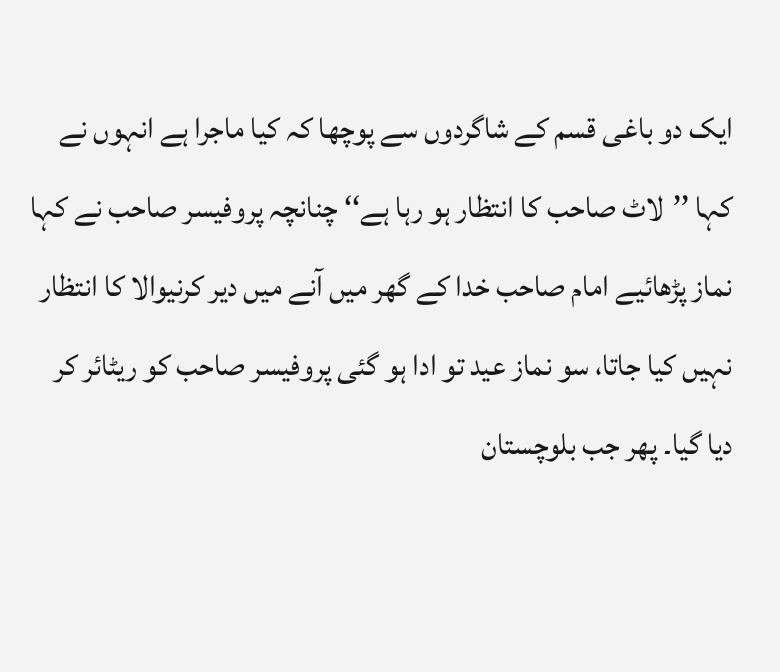ایک دو باغی قسم کے شاگردوں سے پوچھا کہ کیا ماجرا ہے انہوں نے کہا ’’لاٹ صاحب کا انتظار ہو رہا ہے‘‘ چنانچہ پروفیسر صاحب نے کہا نماز پڑھائیے امام صاحب خدا کے گھر میں آنے میں دیر کرنیوالا کا انتظار نہیں کیا جاتا، سو نماز عید تو ادا ہو گئی پروفیسر صاحب کو ریٹائر کر دیا گیا۔ پھر جب بلوچستان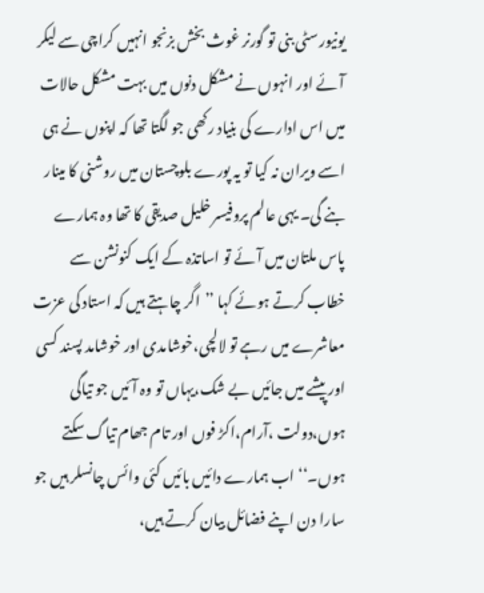یونیورسٹی بنی تو گورنر غوث بخش بزنجو انہیں کراچی سے لیکر آئے اور انہوں نے مشکل دنوں میں بہت مشکل حالات میں اس ادارے کی بنیاد رکھی جو لگتا تھا کہ اپنوں نے ہی اسے ویران نہ کیا تو یہ پورے بلوچستان میں روشنی کا مینار بنے گی۔ یہی عالم پروفیسر خلیل صدیقی کا تھا وہ ہمارے پاس ملتان میں آئے تو اساتذہ کے ایک کنونشن سے خطاب کرتے ہوئے کہا ’’اگر چاہتے ہیں کہ استاد کی عزت معاشرے میں رہے تو لالچی،خوشامدی اور خوشامد پسند کسی اور پیشے میں جائیں بے شک،یہاں تو وہ آئیں جو تیاگی ہوں،دولت ،آرام،اکڑ فوں اور تام جھام تیاگ سکتے ہوں۔‘‘ اب ہمارے دائیں بائیں کئی وائس چانسلر ہیں جو سارا دن اپنے فضائل بیان کرتے ہیں،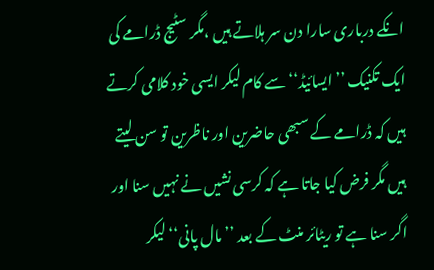انکے درباری سارا دن سر ہلاتے ہیں ،مگر سٹیج ڈرامے کی ایک تکنیک ’’ایسائیڈ‘‘ سے کام لیکر ایسی خود کلامی کرتے ہیں کہ ڈرامے کے سبھی حاضرین اور ناظرین تو سن لیتے ہیں مگر فرض کیا جاتا ہے کہ کرسی نشیں نے نہیں سنا اور اگر سنا ہے تو ریٹائر منٹ کے بعد ’’مال پانی‘‘ لیکر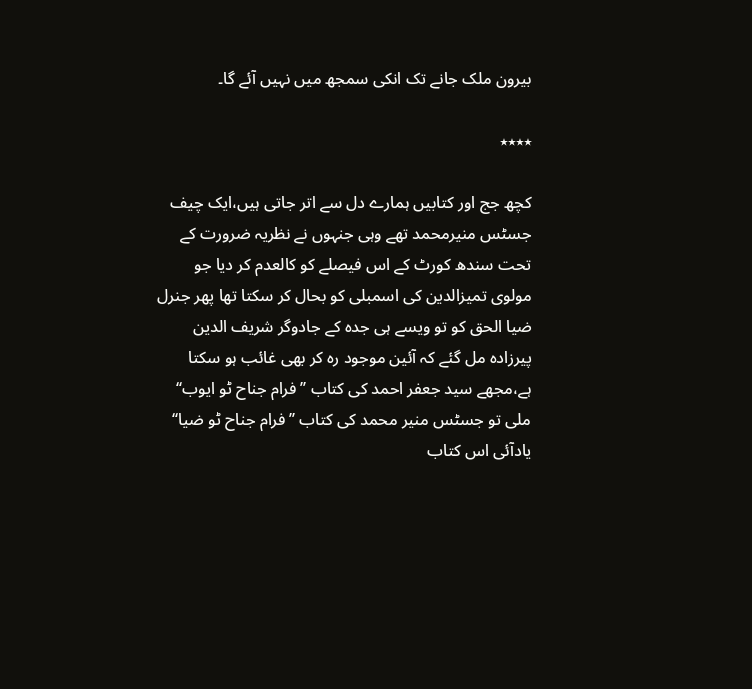بیرون ملک جانے تک انکی سمجھ میں نہیں آئے گا۔

٭٭٭٭

کچھ جج اور کتابیں ہمارے دل سے اتر جاتی ہیں،ایک چیف جسٹس منیرمحمد تھے وہی جنہوں نے نظریہ ضرورت کے تحت سندھ کورٹ کے اس فیصلے کو کالعدم کر دیا جو مولوی تمیزالدین کی اسمبلی کو بحال کر سکتا تھا پھر جنرل ضیا الحق کو تو ویسے ہی جدہ کے جادوگر شریف الدین پیرزادہ مل گئے کہ آئین موجود رہ کر بھی غائب ہو سکتا ہے،مجھے سید جعفر احمد کی کتاب ’’فرام جناح ٹو ایوب‘‘ ملی تو جسٹس منیر محمد کی کتاب ’’فرام جناح ٹو ضیا‘‘ یادآئی اس کتاب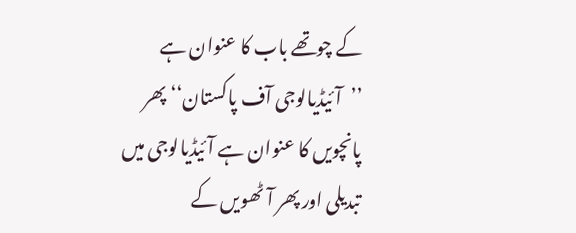کے چوتھے باب کا عنوان ہے ’’آئیڈیالوجی آف پاکستان‘‘ پھر پانچویں کا عنوان ہے آئیڈیالوجی میں تبدیلی اور پھر آٹھویں کے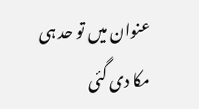عنوان میں تو حد ہی مکا دی گئی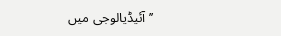’’ آئیڈیالوجی میں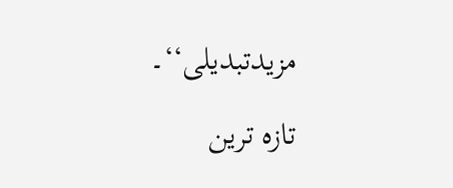مزیدتبدیلی‘‘۔

تازہ ترین